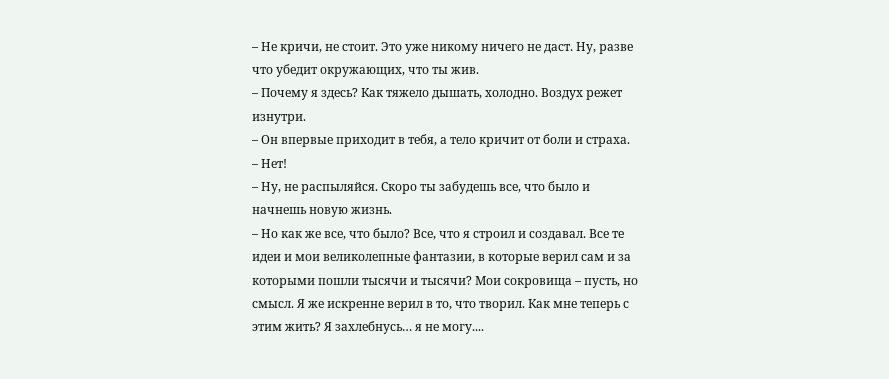– Не кричи, не стоит. Это уже никому ничего не даст. Ну, разве что убедит окружающих, что ты жив.
– Почему я здесь? Как тяжело дышать, холодно. Воздух режет изнутри.
– Он впервые приходит в тебя, а тело кричит от боли и страха.
– Нет!
– Ну, не распыляйся. Скоро ты забудешь все, что было и начнешь новую жизнь.
– Но как же все, что было? Все, что я строил и создавал. Все те идеи и мои великолепные фантазии, в которые верил сам и за которыми пошли тысячи и тысячи? Мои сокровища – пусть, но смысл. Я же искренне верил в то, что творил. Как мне теперь с этим жить? Я захлебнусь… я не могу....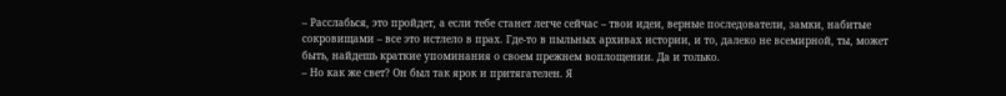– Расслабься, это пройдет, а если тебе станет легче сейчас – твои идеи, верные последователи, замки, набитые сокровищами – все это истлело в прах. Где-то в пыльных архивах истории, и то, далеко не всемирной, ты, может быть, найдешь краткие упоминания о своем прежнем воплощении. Да и только.
– Но как же свет? Он был так ярок и притягателен. Я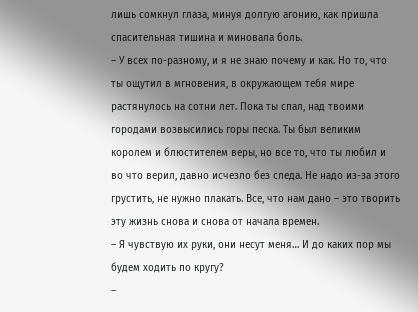лишь сомкнул глаза, минуя долгую агонию, как пришла спасительная тишина и миновала боль.
– У всех по-разному, и я не знаю почему и как. Но то, что ты ощутил в мгновения, в окружающем тебя мире растянулось на сотни лет. Пока ты спал, над твоими городами возвысились горы песка. Ты был великим королем и блюстителем веры, но все то, что ты любил и во что верил, давно исчезло без следа. Не надо из-за этого грустить, не нужно плакать. Все, что нам дано – это творить эту жизнь снова и снова от начала времен.
– Я чувствую их руки, они несут меня… И до каких пор мы будем ходить по кругу?
–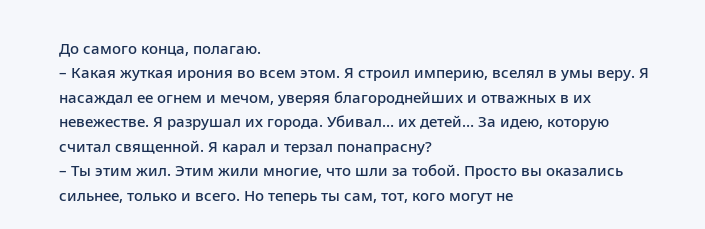До самого конца, полагаю.
– Какая жуткая ирония во всем этом. Я строил империю, вселял в умы веру. Я насаждал ее огнем и мечом, уверяя благороднейших и отважных в их невежестве. Я разрушал их города. Убивал… их детей… За идею, которую считал священной. Я карал и терзал понапрасну?
– Ты этим жил. Этим жили многие, что шли за тобой. Просто вы оказались сильнее, только и всего. Но теперь ты сам, тот, кого могут не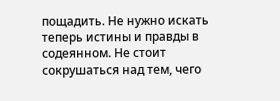пощадить. Не нужно искать теперь истины и правды в содеянном. Не стоит сокрушаться над тем, чего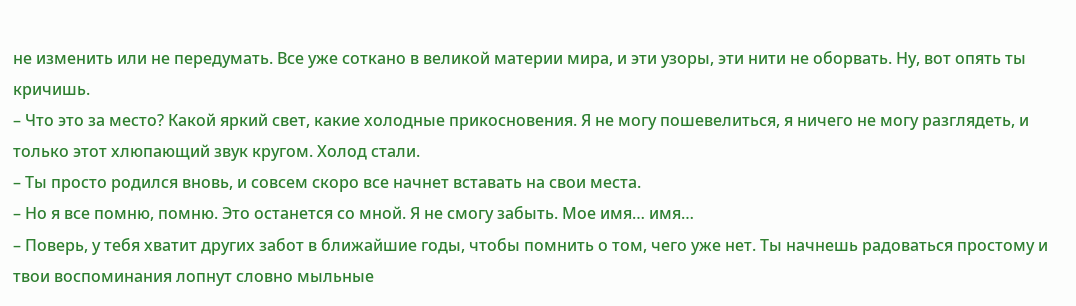не изменить или не передумать. Все уже соткано в великой материи мира, и эти узоры, эти нити не оборвать. Ну, вот опять ты кричишь.
– Что это за место? Какой яркий свет, какие холодные прикосновения. Я не могу пошевелиться, я ничего не могу разглядеть, и только этот хлюпающий звук кругом. Холод стали.
– Ты просто родился вновь, и совсем скоро все начнет вставать на свои места.
– Но я все помню, помню. Это останется со мной. Я не смогу забыть. Мое имя… имя…
– Поверь, у тебя хватит других забот в ближайшие годы, чтобы помнить о том, чего уже нет. Ты начнешь радоваться простому и твои воспоминания лопнут словно мыльные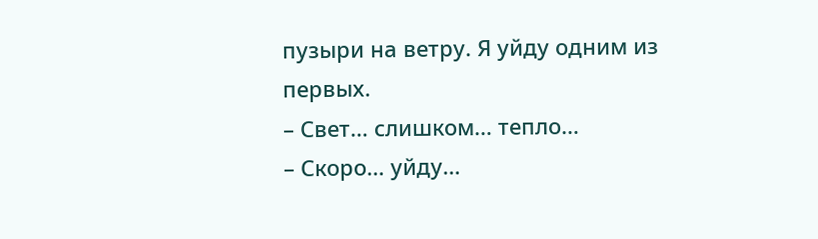пузыри на ветру. Я уйду одним из первых.
– Свет… слишком… тепло…
– Скоро… уйду…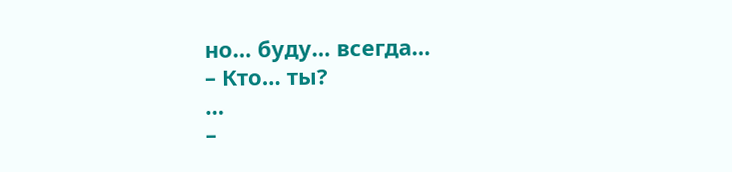но… буду… всегда…
– Кто… ты?
…
–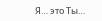Я… это Ты…